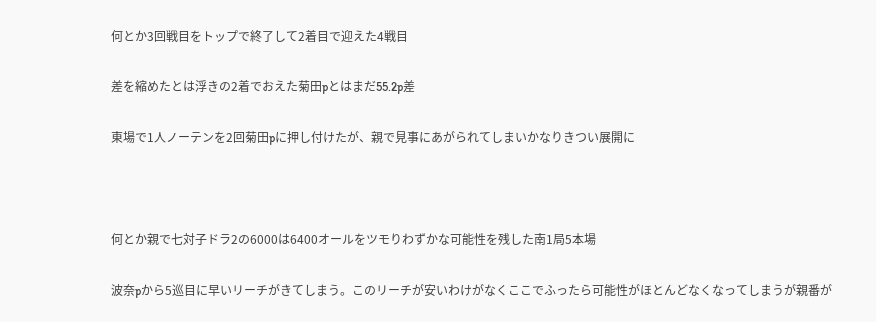何とか3回戦目をトップで終了して2着目で迎えた4戦目

差を縮めたとは浮きの2着でおえた菊田pとはまだ55.2p差

東場で1人ノーテンを2回菊田pに押し付けたが、親で見事にあがられてしまいかなりきつい展開に



何とか親で七対子ドラ2の6000は6400オールをツモりわずかな可能性を残した南1局5本場

波奈pから5巡目に早いリーチがきてしまう。このリーチが安いわけがなくここでふったら可能性がほとんどなくなってしまうが親番が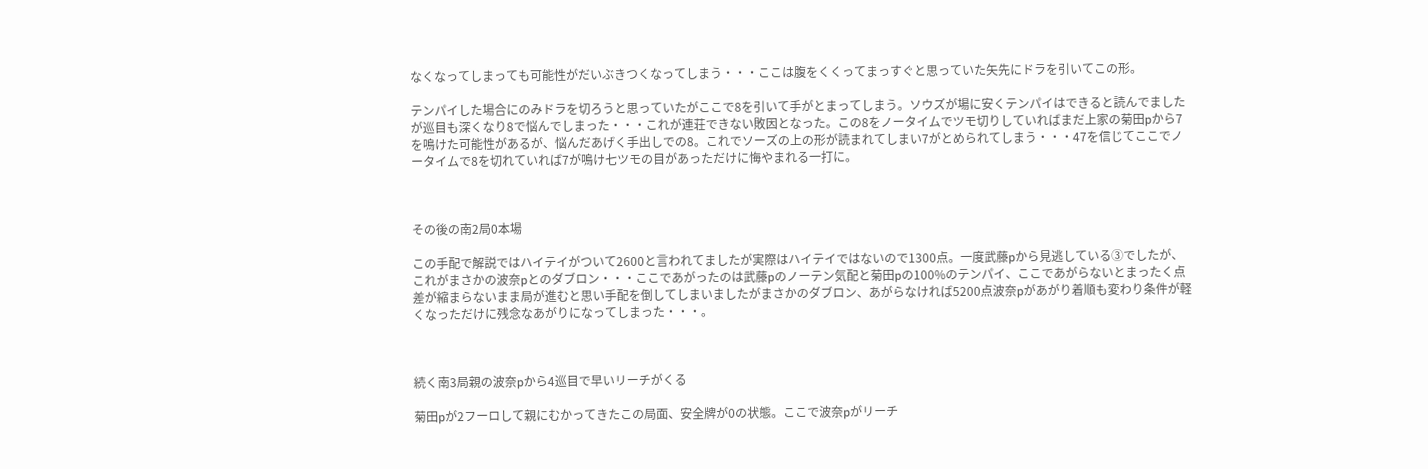なくなってしまっても可能性がだいぶきつくなってしまう・・・ここは腹をくくってまっすぐと思っていた矢先にドラを引いてこの形。

テンパイした場合にのみドラを切ろうと思っていたがここで8を引いて手がとまってしまう。ソウズが場に安くテンパイはできると読んでましたが巡目も深くなり8で悩んでしまった・・・これが連荘できない敗因となった。この8をノータイムでツモ切りしていればまだ上家の菊田pから7を鳴けた可能性があるが、悩んだあげく手出しでの8。これでソーズの上の形が読まれてしまい7がとめられてしまう・・・47を信じてここでノータイムで8を切れていれば7が鳴け七ツモの目があっただけに悔やまれる一打に。



その後の南2局0本場

この手配で解説ではハイテイがついて2600と言われてましたが実際はハイテイではないので1300点。一度武藤pから見逃している③でしたが、これがまさかの波奈pとのダブロン・・・ここであがったのは武藤pのノーテン気配と菊田pの100%のテンパイ、ここであがらないとまったく点差が縮まらないまま局が進むと思い手配を倒してしまいましたがまさかのダブロン、あがらなければ5200点波奈pがあがり着順も変わり条件が軽くなっただけに残念なあがりになってしまった・・・。



続く南3局親の波奈pから4巡目で早いリーチがくる

菊田pが2フーロして親にむかってきたこの局面、安全牌が0の状態。ここで波奈pがリーチ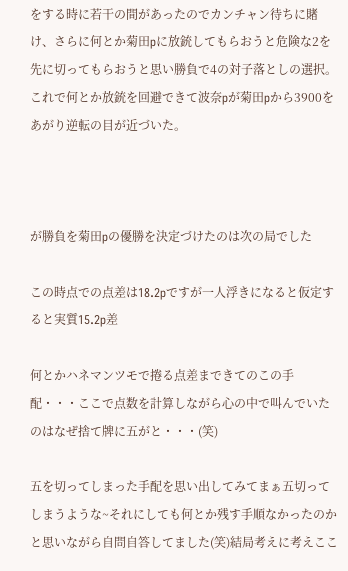をする時に若干の間があったのでカンチャン待ちに賭け、さらに何とか菊田pに放銃してもらおうと危険な2を先に切ってもらおうと思い勝負で4の対子落としの選択。これで何とか放銃を回避できて波奈pが菊田pから3900をあがり逆転の目が近づいた。



が勝負を菊田pの優勝を決定づけたのは次の局でした

この時点での点差は18.2pですが一人浮きになると仮定すると実質15.2p差

何とかハネマンツモで捲る点差まできてのこの手配・・・ここで点数を計算しながら心の中で叫んでいたのはなぜ捨て牌に五がと・・・(笑)

五を切ってしまった手配を思い出してみてまぁ五切ってしまうような~それにしても何とか残す手順なかったのかと思いながら自問自答してました(笑)結局考えに考えここ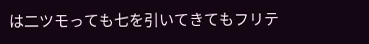は二ツモっても七を引いてきてもフリテ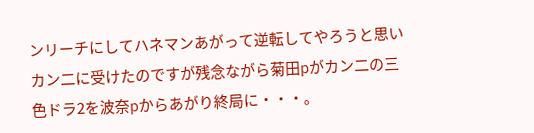ンリーチにしてハネマンあがって逆転してやろうと思いカン二に受けたのですが残念ながら菊田pがカン二の三色ドラ2を波奈pからあがり終局に・・・。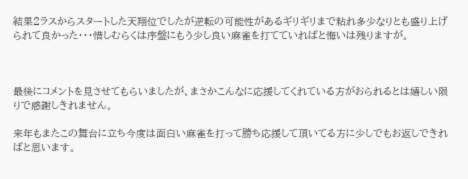結果2ラスからスタートした天翔位でしたが逆転の可能性があるギリギリまで粘れ多少なりとも盛り上げられて良かった・・・惜しむらくは序盤にもう少し良い麻雀を打てていればと悔いは残りますが。



最後にコメントを見させてもらいましたが、まさかこんなに応援してくれている方がおられるとは嬉しい限りで感謝しきれません。

来年もまたこの舞台に立ち今度は面白い麻雀を打って勝ち応援して頂いてる方に少しでもお返しできればと思います。